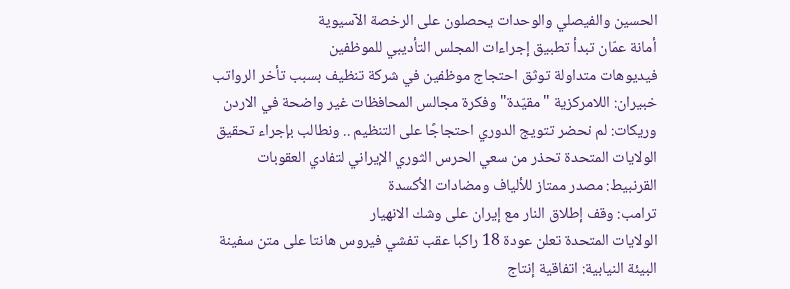الحسين والفيصلي والوحدات يحصلون على الرخصة الآسيوية
أمانة عمّان تبدأ تطبيق إجراءات المجلس التأديبي للموظفين
فيديوهات متداولة توثق احتجاج موظفين في شركة تنظيف بسبب تأخر الرواتب
خبيران: اللامركزية "مقيّدة" وفكرة مجالس المحافظات غير واضحة في الاردن
وريكات: لم نحضر تتويج الدوري احتجاجًا على التنظيم .. ونطالب بإجراء تحقيق
الولايات المتحدة تحذر من سعي الحرس الثوري الإيراني لتفادي العقوبات
القرنبيط: مصدر ممتاز للألياف ومضادات الأكسدة
ترامب: وقف إطلاق النار مع إيران على وشك الانهيار
الولايات المتحدة تعلن عودة 18 راكبا عقب تفشي فيروس هانتا على متن سفينة
البيئة النيابية: اتفاقية إنتاج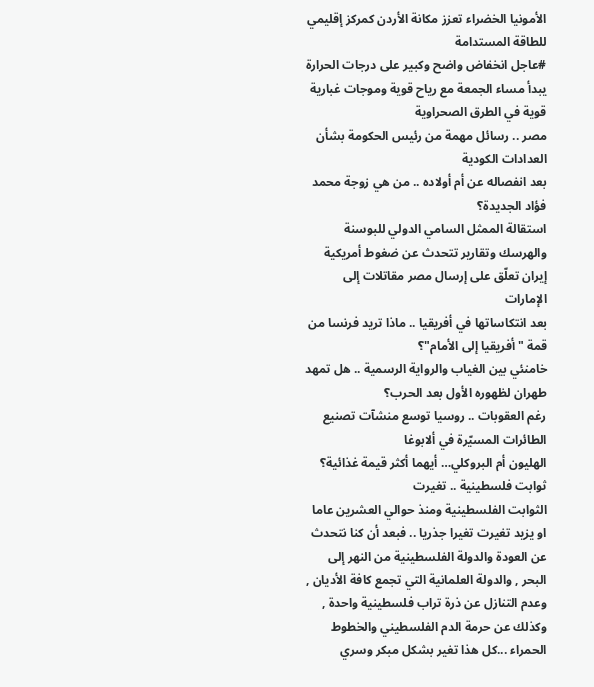الأمونيا الخضراء تعزز مكانة الأردن كمركز إقليمي للطاقة المستدامة
#عاجل انخفاض واضح وكبير على درجات الحرارة يبدأ مساء الجمعة مع رياح قوية وموجات غبارية قوية في الطرق الصحراوية
مصر .. رسائل مهمة من رئيس الحكومة بشأن العدادات الكودية
بعد انفصاله عن أم أولاده .. من هي زوجة محمد فؤاد الجديدة؟
استقالة الممثل السامي الدولي للبوسنة والهرسك وتقارير تتحدث عن ضغوط أمريكية
إيران تعلّق على إرسال مصر مقاتلات إلى الإمارات
بعد انتكاساتها في أفريقيا .. ماذا تريد فرنسا من قمة "أفريقيا إلى الأمام"؟
خامنئي بين الغياب والرواية الرسمية .. هل تمهد طهران لظهوره الأول بعد الحرب؟
رغم العقوبات .. روسيا توسع منشآت تصنيع الطائرات المسيّرة في ألابوغا
الهليون أم البروكلي… أيهما أكثر قيمة غذائية؟
ثوابت فلسطينية .. تغيرت
الثوابت الفلسطينية ومنذ حوالي العشرين عاما او يزيد تغيرت تغيرا جذريا .. فبعد أن كنا نتحدث عن العودة والدولة الفلسطينية من النهر إلى البحر , والدولة العلمانية التي تجمع كافة الأديان , وعدم التنازل عن ذرة تراب فلسطينية واحدة , وكذلك عن حرمة الدم الفلسطيني والخطوط الحمراء ...كل هذا تغير بشكل مبكر وسري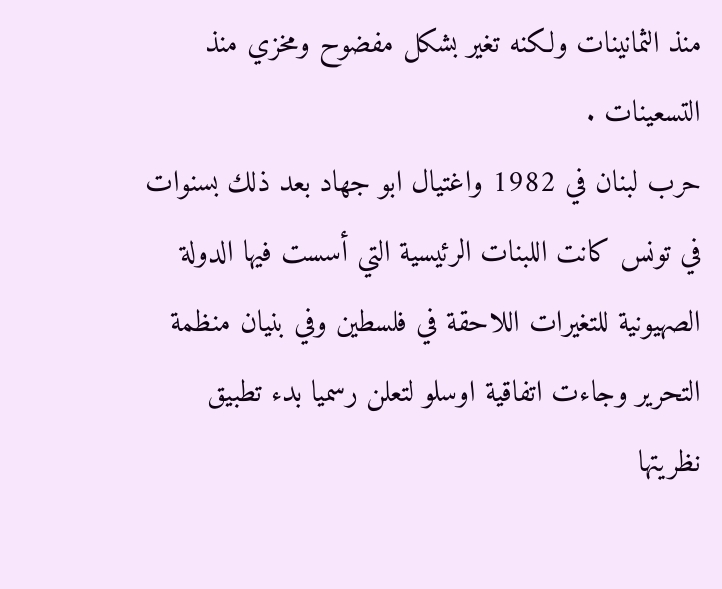منذ الثمانينات ولكنه تغير بشكل مفضوح ومخزي منذ التسعينات .
حرب لبنان في 1982 واغتيال ابو جهاد بعد ذلك بسنوات في تونس كانت اللبنات الرئيسية التي أسست فيها الدولة الصهيونية للتغيرات اللاحقة في فلسطين وفي بنيان منظمة التحرير وجاءت اتفاقية اوسلو لتعلن رسميا بدء تطبيق نظريتها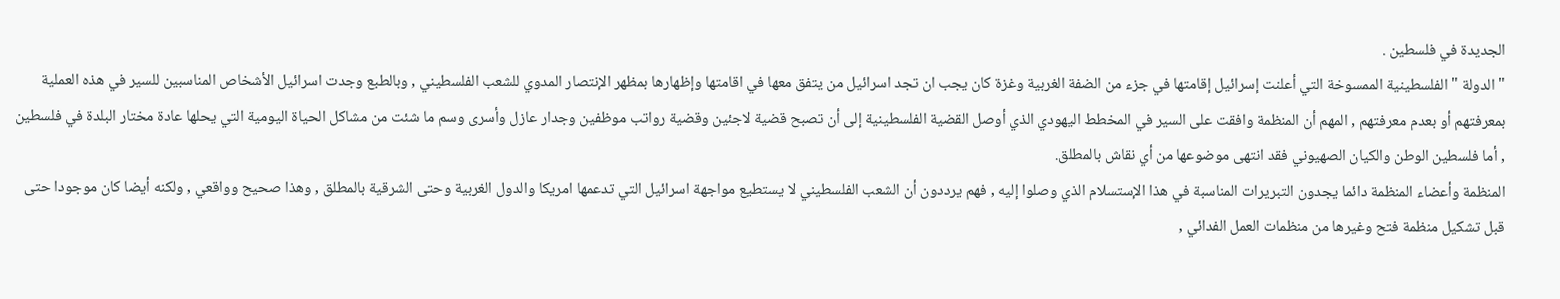الجديدة في فلسطين .
" الدولة " الفلسطينية الممسوخة التي أعلنت إسرائيل إقامتها في جزء من الضفة الغربية وغزة كان يجب ان تجد اسرائيل من يتفق معها في اقامتها وإظهارها بمظهر الإنتصار المدوي للشعب الفلسطيني , وبالطبع وجدت اسرائيل الأشخاص المناسبين للسير في هذه العملية بمعرفتهم أو بعدم معرفتهم , المهم أن المنظمة وافقت على السير في المخطط اليهودي الذي أوصل القضية الفلسطينية إلى أن تصبح قضية لاجئين وقضية رواتب موظفين وجدار عازل وأسرى وسم ما شئت من مشاكل الحياة اليومية التي يحلها عادة مختار البلدة في فلسطين , أما فلسطين الوطن والكيان الصهيوني فقد انتهى موضوعها من أي نقاش بالمطلق.
المنظمة وأعضاء المنظمة دائما يجدون التبريرات المناسبة في هذا الإستسلام الذي وصلوا إليه , فهم يرددون أن الشعب الفلسطيني لا يستطيع مواجهة اسرائيل التي تدعمها امريكا والدول الغربية وحتى الشرقية بالمطلق , وهذا صحيح وواقعي , ولكنه أيضا كان موجودا حتى قبل تشكيل منظمة فتح وغيرها من منظمات العمل الفدائي ,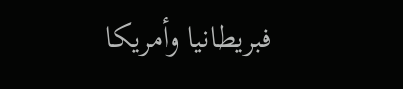فبريطانيا وأمريكا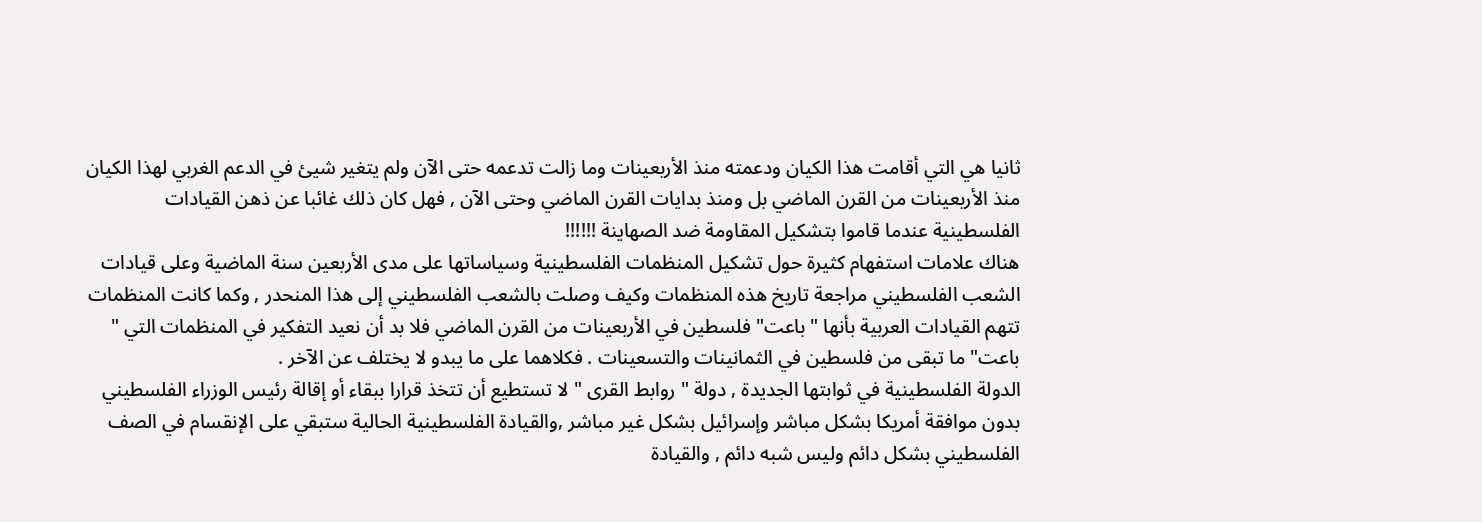ثانيا هي التي أقامت هذا الكيان ودعمته منذ الأربعينات وما زالت تدعمه حتى الآن ولم يتغير شيئ في الدعم الغربي لهذا الكيان منذ الأربعينات من القرن الماضي بل ومنذ بدايات القرن الماضي وحتى الآن , فهل كان ذلك غائبا عن ذهن القيادات الفلسطينية عندما قاموا بتشكيل المقاومة ضد الصهاينة !!!!!!
هناك علامات استفهام كثيرة حول تشكيل المنظمات الفلسطينية وسياساتها على مدى الأربعين سنة الماضية وعلى قيادات الشعب الفلسطيني مراجعة تاريخ هذه المنظمات وكيف وصلت بالشعب الفلسطيني إلى هذا المنحدر , وكما كانت المنظمات تتهم القيادات العربية بأنها " باعت" فلسطين في الأربعينات من القرن الماضي فلا بد أن نعيد التفكير في المنظمات التي " باعت" ما تبقى من فلسطين في الثمانينات والتسعينات . فكلاهما على ما يبدو لا يختلف عن الآخر .
الدولة الفلسطينية في ثوابتها الجديدة , دولة " روابط القرى " لا تستطيع أن تتخذ قرارا ببقاء أو إقالة رئيس الوزراء الفلسطيني بدون موافقة أمريكا بشكل مباشر وإسرائيل بشكل غير مباشر ,والقيادة الفلسطينية الحالية ستبقي على الإنقسام في الصف الفلسطيني بشكل دائم وليس شبه دائم , والقيادة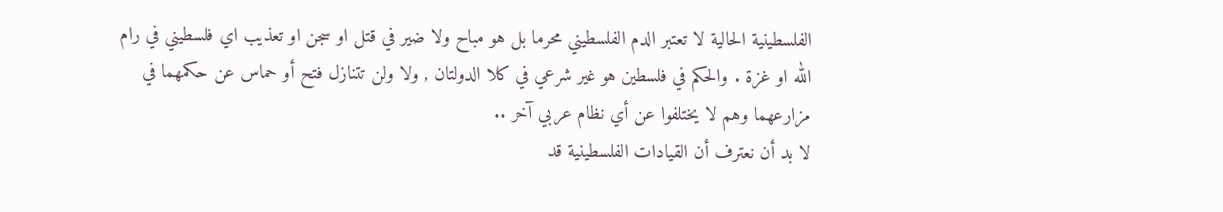الفلسطينية الحالية لا تعتبر الدم الفلسطيني محرما بل هو مباح ولا ضير في قتل او سجن او تعذيب اي فلسطيني في رام الله او غزة . والحكم في فلسطين هو غير شرعي في كلا الدولتان , ولا ولن تتنازل فتح أو حماس عن حكمهما في مزارعهما وهم لا يختلفوا عن أي نظام عربي آخر ..
لا بد أن نعترف أن القيادات الفلسطينية قد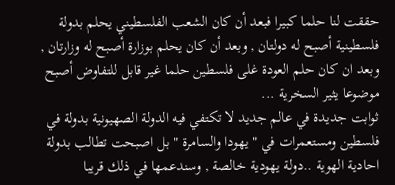حققت لنا حلما كبيرا فبعد أن كان الشعب الفلسطيني يحلم بدولة فلسطينية أصبح له دولتان , وبعد أن كان يحلم بوزارة أصبح له وزارتان , وبعد ان كان حلم العودة غلى فلسطين حلما غير قابل للتفاوض أصبح موضوعا يثير السخرية ...
ثوابت جديدة في عالم جديد لا تكتفي فيه الدولة الصهيونية بدولة في فلسطين ومستعمرات في " يهودا والسامرة " بل اصبحت تطالب بدولة احادية الهوية ..دولة يهودية خالصة , وسندعمها في ذلك قريبا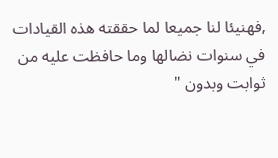,فهنيئا لنا جميعا لما حققته هذه القيادات في سنوات نضالها وما حافظت عليه من ثوابت وبدون "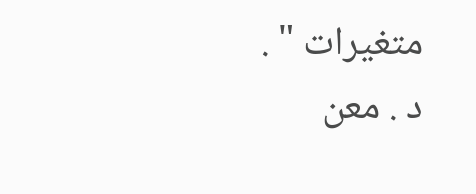متغيرات " .
د . معن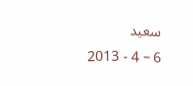سعيد
6 – 4 - 2013